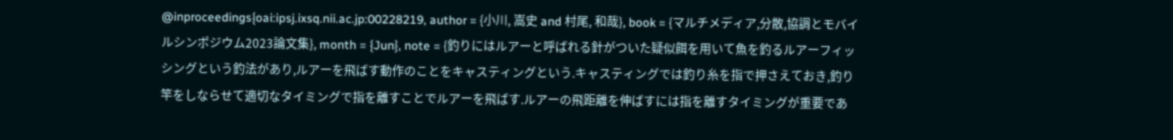@inproceedings{oai:ipsj.ixsq.nii.ac.jp:00228219, author = {小川, 嵩史 and 村尾, 和哉}, book = {マルチメディア,分散,協調とモバイルシンポジウム2023論文集}, month = {Jun}, note = {釣りにはルアーと呼ばれる針がついた疑似餌を用いて魚を釣るルアーフィッシングという釣法があり,ルアーを飛ばす動作のことをキャスティングという.キャスティングでは釣り糸を指で押さえておき,釣り竿をしならせて適切なタイミングで指を離すことでルアーを飛ばす.ルアーの飛距離を伸ばすには指を離すタイミングが重要であ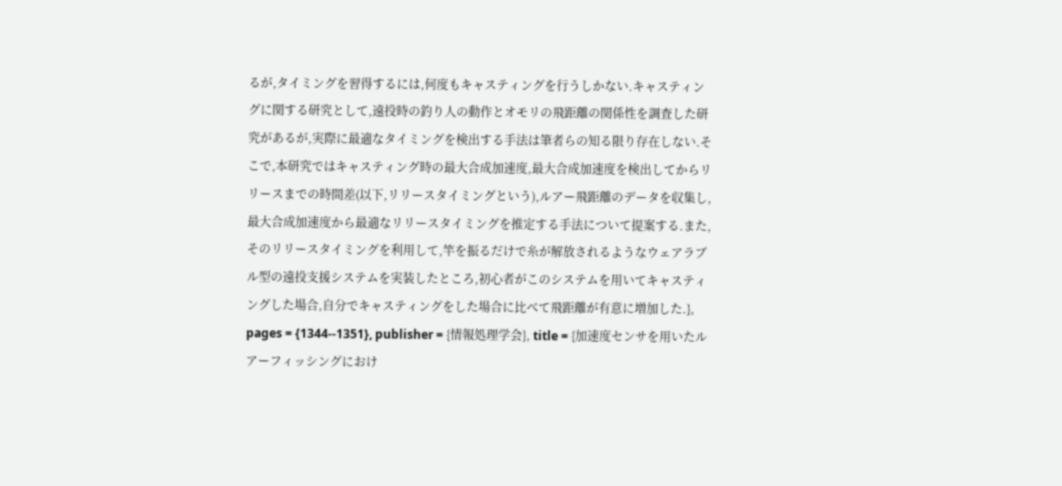るが,タイミングを習得するには,何度もキャスティングを行うしかない.キャスティングに関する研究として,遠投時の釣り人の動作とオモリの飛距離の関係性を調査した研究があるが,実際に最適なタイミングを検出する手法は筆者らの知る限り存在しない.そこで,本研究ではキャスティング時の最大合成加速度,最大合成加速度を検出してからリリースまでの時間差(以下,リリースタイミングという),ルアー飛距離のデータを収集し,最大合成加速度から最適なリリースタイミングを推定する手法について提案する.また,そのリリースタイミングを利用して,竿を振るだけで糸が解放されるようなウェアラブル型の遠投支援システムを実装したところ,初心者がこのシステムを用いてキャスティングした場合,自分でキャスティングをした場合に比べて飛距離が有意に増加した.}, pages = {1344--1351}, publisher = {情報処理学会}, title = {加速度センサを用いたルアーフィッシングにおけ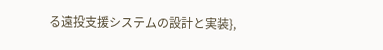る遠投支援システムの設計と実装},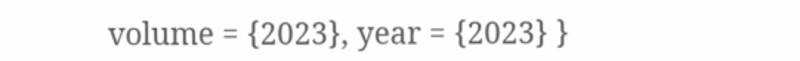volume = {2023}, year = {2023} }